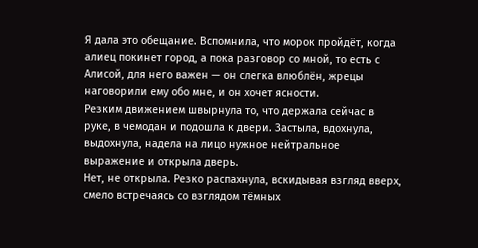Я дала это обещание. Вспомнила, что морок пройдёт, когда алиец покинет город, а пока разговор со мной, то есть с Алисой, для него важен — он слегка влюблён, жрецы наговорили ему обо мне, и он хочет ясности.
Резким движением швырнула то, что держала сейчас в руке, в чемодан и подошла к двери. Застыла, вдохнула, выдохнула, надела на лицо нужное нейтральное выражение и открыла дверь.
Нет, не открыла. Резко распахнула, вскидывая взгляд вверх, смело встречаясь со взглядом тёмных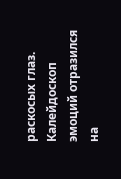раскосых глаз.
Калейдоскоп эмоций отразился на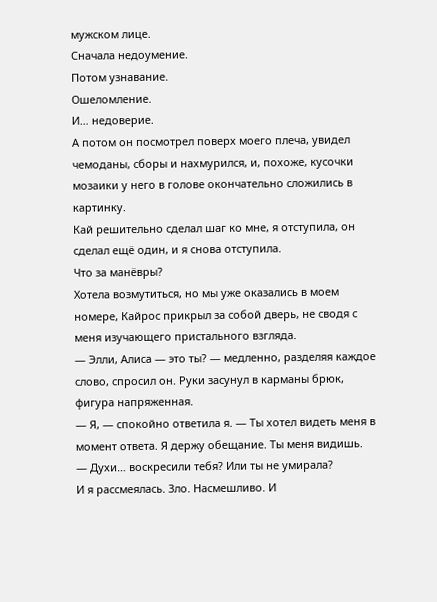мужском лице.
Сначала недоумение.
Потом узнавание.
Ошеломление.
И… недоверие.
А потом он посмотрел поверх моего плеча, увидел чемоданы, сборы и нахмурился, и, похоже, кусочки мозаики у него в голове окончательно сложились в картинку.
Кай решительно сделал шаг ко мне, я отступила, он сделал ещё один, и я снова отступила.
Что за манёвры?
Хотела возмутиться, но мы уже оказались в моем номере, Кайрос прикрыл за собой дверь, не сводя с меня изучающего пристального взгляда.
— Элли, Алиса — это ты? — медленно, разделяя каждое слово, спросил он. Руки засунул в карманы брюк, фигура напряженная.
— Я, — спокойно ответила я. — Ты хотел видеть меня в момент ответа. Я держу обещание. Ты меня видишь.
— Духи… воскресили тебя? Или ты не умирала?
И я рассмеялась. Зло. Насмешливо. И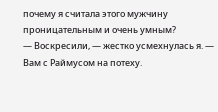почему я считала этого мужчину проницательным и очень умным?
— Воскресили, — жестко усмехнулась я. — Вам с Раймусом на потеху.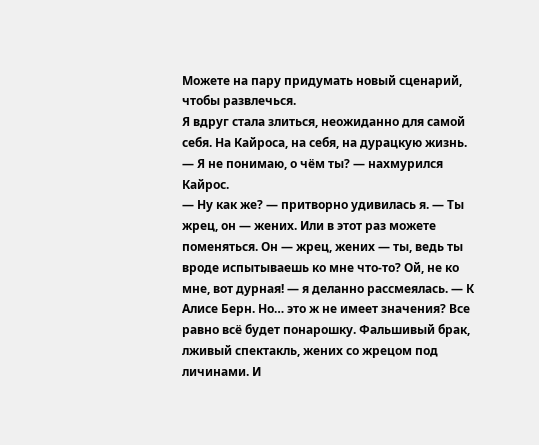Можете на пару придумать новый сценарий, чтобы развлечься.
Я вдруг стала злиться, неожиданно для самой себя. На Кайроса, на себя, на дурацкую жизнь.
— Я не понимаю, о чём ты? — нахмурился Кайрос.
— Ну как же? — притворно удивилась я. — Ты жрец, он — жених. Или в этот раз можете поменяться. Он — жрец, жених — ты, ведь ты вроде испытываешь ко мне что-то? Ой, не ко мне, вот дурная! — я деланно рассмеялась. — К Алисе Берн. Но… это ж не имеет значения? Все равно всё будет понарошку. Фальшивый брак, лживый спектакль, жених со жрецом под личинами. И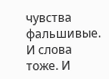чувства фальшивые. И слова тоже. И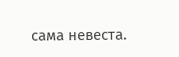сама невеста.